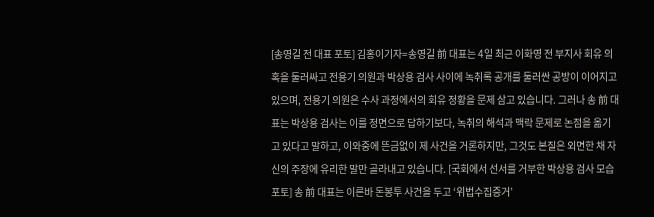[송영길 전 대표 포토] 김홍이기자=송영길 前 대표는 4일 최근 이화영 전 부지사 회유 의혹을 둘러싸고 전용기 의원과 박상용 검사 사이에 녹취록 공개를 둘러싼 공방이 이어지고 있으며, 전용기 의원은 수사 과정에서의 회유 정황을 문제 삼고 있습니다. 그러나 송 前 대표는 박상용 검사는 이를 정면으로 답하기보다, 녹취의 해석과 맥락 문제로 논점을 옮기고 있다고 말하고, 이와중에 뜬금없이 제 사건을 거론하지만, 그것도 본질은 외면한 채 자신의 주장에 유리한 말만 골라내고 있습니다. [국회에서 선서를 거부한 박상용 검사 모습 포토] 송 前 대표는 이른바 돈봉투 사건을 두고 ‘위법수집증거’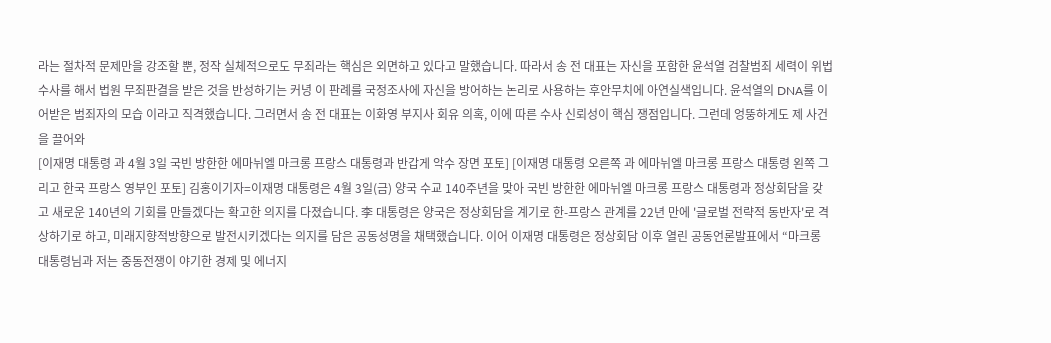라는 절차적 문제만을 강조할 뿐, 정작 실체적으로도 무죄라는 핵심은 외면하고 있다고 말했습니다. 따라서 송 전 대표는 자신을 포함한 윤석열 검찰범죄 세력이 위법수사를 해서 법원 무죄판결을 받은 것을 반성하기는 커녕 이 판례를 국정조사에 자신을 방어하는 논리로 사용하는 후안무치에 아연실색입니다. 윤석열의 DNA를 이어받은 범죄자의 모습 이라고 직격했습니다. 그러면서 송 전 대표는 이화영 부지사 회유 의혹, 이에 따른 수사 신뢰성이 핵심 쟁점입니다. 그런데 엉뚱하게도 제 사건을 끌어와
[이재명 대통령 과 4월 3일 국빈 방한한 에마뉘엘 마크롱 프랑스 대통령과 반갑게 악수 장면 포토] [이재명 대통령 오른쪽 과 에마뉘엘 마크롱 프랑스 대통령 왼쪽 그리고 한국 프랑스 영부인 포토] 김홍이기자=이재명 대통령은 4월 3일(금) 양국 수교 140주년을 맞아 국빈 방한한 에마뉘엘 마크롱 프랑스 대통령과 정상회담을 갖고 새로운 140년의 기회를 만들겠다는 확고한 의지를 다졌습니다. 李 대통령은 양국은 정상회담을 계기로 한-프랑스 관계를 22년 만에 '글로벌 전략적 동반자'로 격상하기로 하고, 미래지향적방향으로 발전시키겠다는 의지를 담은 공동성명을 채택했습니다. 이어 이재명 대통령은 정상회담 이후 열린 공동언론발표에서 “마크롱 대통령님과 저는 중동전쟁이 야기한 경제 및 에너지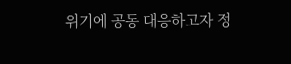위기에 공동 대응하고자 정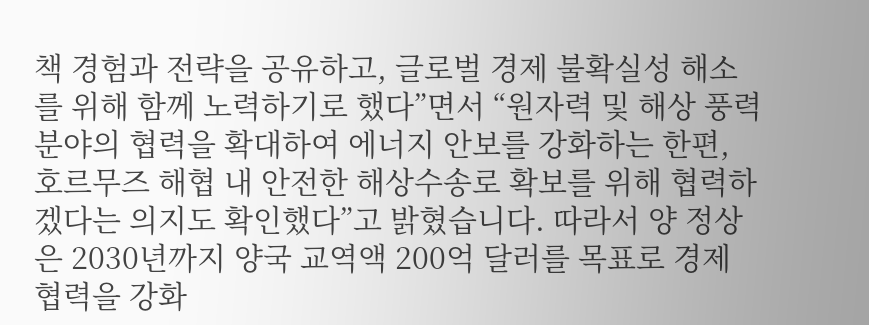책 경험과 전략을 공유하고, 글로벌 경제 불확실성 해소를 위해 함께 노력하기로 했다”면서 “원자력 및 해상 풍력 분야의 협력을 확대하여 에너지 안보를 강화하는 한편, 호르무즈 해협 내 안전한 해상수송로 확보를 위해 협력하겠다는 의지도 확인했다”고 밝혔습니다. 따라서 양 정상은 2030년까지 양국 교역액 200억 달러를 목표로 경제 협력을 강화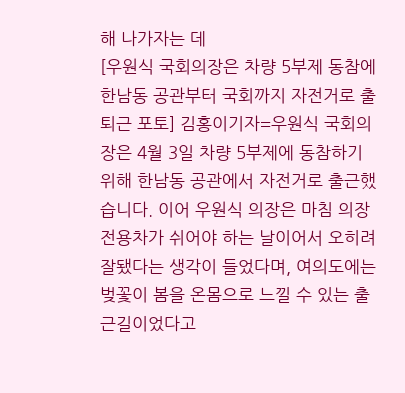해 나가자는 데
[우원식 국회의장은 차량 5부제 동참에 한남동 공관부터 국회까지 자전거로 출퇴근 포토] 김홍이기자=우원식 국회의장은 4월 3일 차량 5부제에 동참하기 위해 한남동 공관에서 자전거로 출근했습니다. 이어 우원식 의장은 마침 의장 전용차가 쉬어야 하는 날이어서 오히려 잘됐다는 생각이 들었다며, 여의도에는 벚꽃이 봄을 온몸으로 느낄 수 있는 출근길이었다고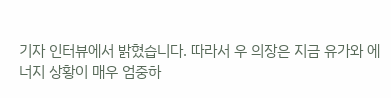기자 인터뷰에서 밝혔습니다. 따라서 우 의장은 지금 유가와 에너지 상황이 매우 엄중하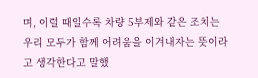며, 이럴 때일수록 차량 5부제와 같은 조치는 우리 모두가 함께 어려움을 이겨내자는 뜻이라고 생각한다고 말했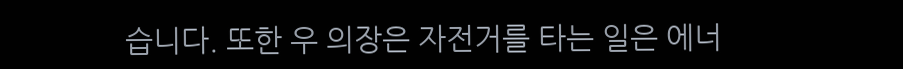습니다. 또한 우 의장은 자전거를 타는 일은 에너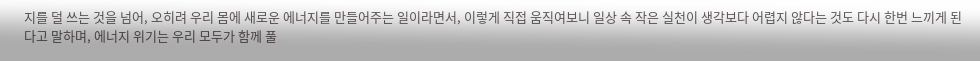지를 덜 쓰는 것을 넘어, 오히려 우리 몸에 새로운 에너지를 만들어주는 일이라면서, 이렇게 직접 움직여보니 일상 속 작은 실천이 생각보다 어렵지 않다는 것도 다시 한번 느끼게 된다고 말하며, 에너지 위기는 우리 모두가 함께 풀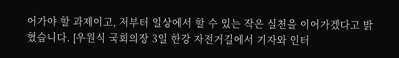어가야 할 과제이고, 저부터 일상에서 할 수 있는 작은 실천을 이어가겠다고 밝혔습니다. [우원식 국회의장 3일 한강 자전거길에서 기자와 인터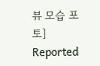뷰 모습 포토] Reported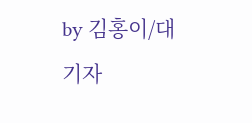by 김홍이/대기자